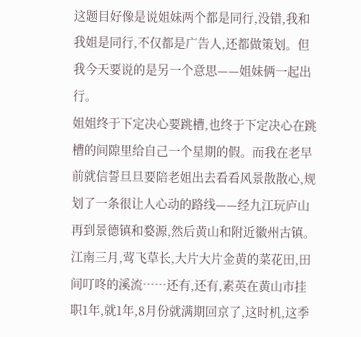这题目好像是说姐妹两个都是同行,没错,我和我姐是同行,不仅都是广告人,还都做策划。但我今天要说的是另一个意思——姐妹俩一起出行。
姐姐终于下定决心要跳槽,也终于下定决心在跳槽的间隙里给自己一个星期的假。而我在老早前就信誓旦旦要陪老姐出去看看风景散散心,规划了一条很让人心动的路线——经九江玩庐山再到景德镇和婺源,然后黄山和附近徽州古镇。江南三月,莺飞草长,大片大片金黄的菜花田,田间叮咚的溪流……还有,还有,素英在黄山市挂职1年,就1年,8月份就满期回京了,这时机,这季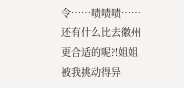令……啧啧啧……还有什么比去徽州更合适的呢?!姐姐被我挑动得异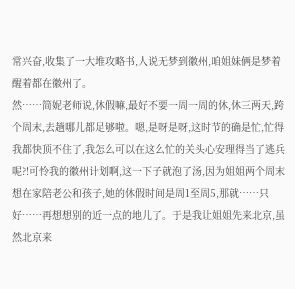常兴奋,收集了一大堆攻略书,人说无梦到徽州,咱姐妹俩是梦着醒着都在徽州了。
然……简妮老师说,休假嘛,最好不要一周一周的休,休三两天,跨个周末,去趟哪儿都足够啦。嗯,是呀是呀,这时节的确是忙,忙得我都快顶不住了,我怎么可以在这么忙的关头心安理得当了逃兵呢?!可怜我的徽州计划啊,这一下子就泡了汤,因为姐姐两个周末想在家陪老公和孩子,她的休假时间是周1至周5,那就……只好……再想想别的近一点的地儿了。于是我让姐姐先来北京,虽然北京来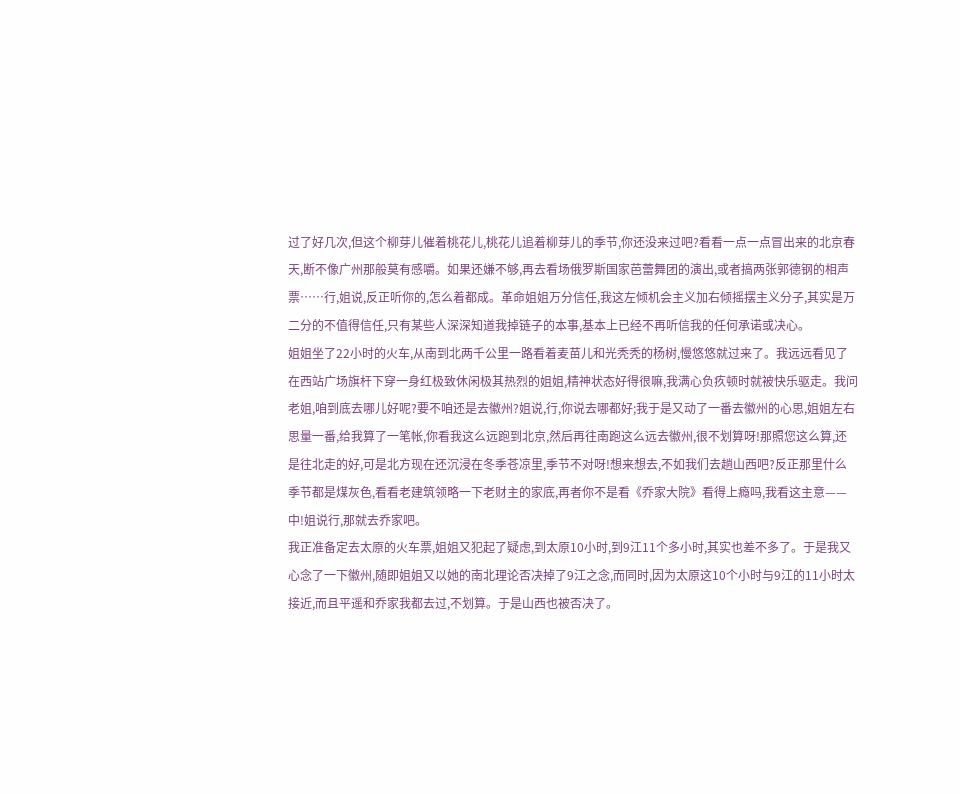过了好几次,但这个柳芽儿催着桃花儿,桃花儿追着柳芽儿的季节,你还没来过吧?看看一点一点冒出来的北京春天,断不像广州那般莫有感嚼。如果还嫌不够,再去看场俄罗斯国家芭蕾舞团的演出,或者搞两张郭德钢的相声票……行,姐说,反正听你的,怎么着都成。革命姐姐万分信任,我这左倾机会主义加右倾摇摆主义分子,其实是万二分的不值得信任,只有某些人深深知道我掉链子的本事,基本上已经不再听信我的任何承诺或决心。
姐姐坐了22小时的火车,从南到北两千公里一路看着麦苗儿和光秃秃的杨树,慢悠悠就过来了。我远远看见了在西站广场旗杆下穿一身红极致休闲极其热烈的姐姐,精神状态好得很嘛,我满心负疚顿时就被快乐驱走。我问老姐,咱到底去哪儿好呢?要不咱还是去徽州?姐说,行,你说去哪都好;我于是又动了一番去徽州的心思,姐姐左右思量一番,给我算了一笔帐,你看我这么远跑到北京,然后再往南跑这么远去徽州,很不划算呀!那照您这么算,还是往北走的好,可是北方现在还沉浸在冬季苍凉里,季节不对呀!想来想去,不如我们去趟山西吧?反正那里什么季节都是煤灰色,看看老建筑领略一下老财主的家底,再者你不是看《乔家大院》看得上瘾吗,我看这主意——中!姐说行,那就去乔家吧。
我正准备定去太原的火车票,姐姐又犯起了疑虑,到太原10小时,到9江11个多小时,其实也差不多了。于是我又心念了一下徽州,随即姐姐又以她的南北理论否决掉了9江之念,而同时,因为太原这10个小时与9江的11小时太接近,而且平遥和乔家我都去过,不划算。于是山西也被否决了。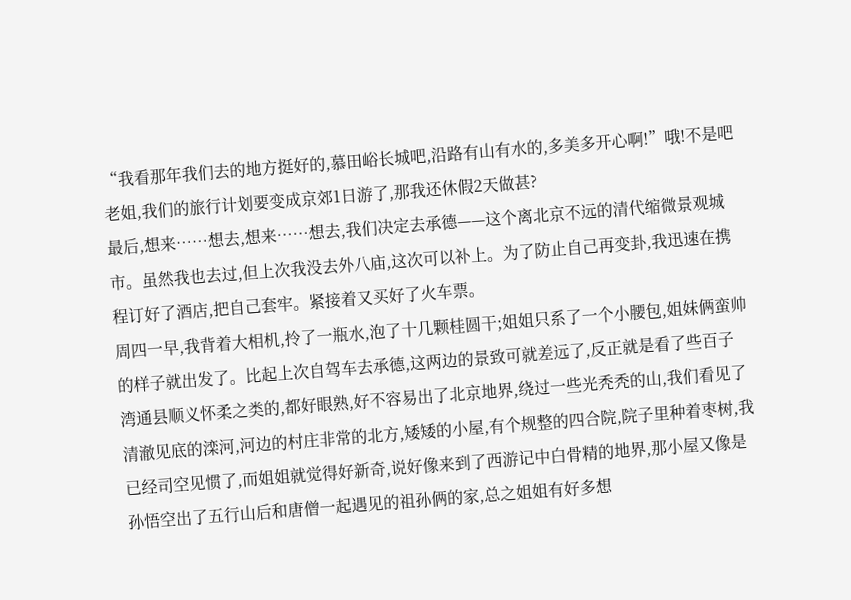“我看那年我们去的地方挺好的,慕田峪长城吧,沿路有山有水的,多美多开心啊!”哦!不是吧老姐,我们的旅行计划要变成京郊1日游了,那我还休假2天做甚?
最后,想来……想去,想来……想去,我们决定去承德——这个离北京不远的清代缩微景观城市。虽然我也去过,但上次我没去外八庙,这次可以补上。为了防止自己再变卦,我迅速在携程订好了酒店,把自己套牢。紧接着又买好了火车票。
周四一早,我背着大相机,拎了一瓶水,泡了十几颗桂圆干;姐姐只系了一个小腰包,姐妹俩蛮帅的样子就出发了。比起上次自驾车去承德,这两边的景致可就差远了,反正就是看了些百子湾通县顺义怀柔之类的,都好眼熟,好不容易出了北京地界,绕过一些光秃秃的山,我们看见了清澈见底的滦河,河边的村庄非常的北方,矮矮的小屋,有个规整的四合院,院子里种着枣树,我已经司空见惯了,而姐姐就觉得好新奇,说好像来到了西游记中白骨精的地界,那小屋又像是孙悟空出了五行山后和唐僧一起遇见的祖孙俩的家,总之姐姐有好多想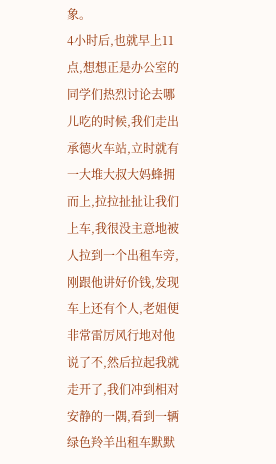象。
4小时后,也就早上11点,想想正是办公室的同学们热烈讨论去哪儿吃的时候,我们走出承德火车站,立时就有一大堆大叔大妈蜂拥而上,拉拉扯扯让我们上车,我很没主意地被人拉到一个出租车旁,刚跟他讲好价钱,发现车上还有个人,老姐便非常雷厉风行地对他说了不,然后拉起我就走开了,我们冲到相对安静的一隅,看到一辆绿色羚羊出租车默默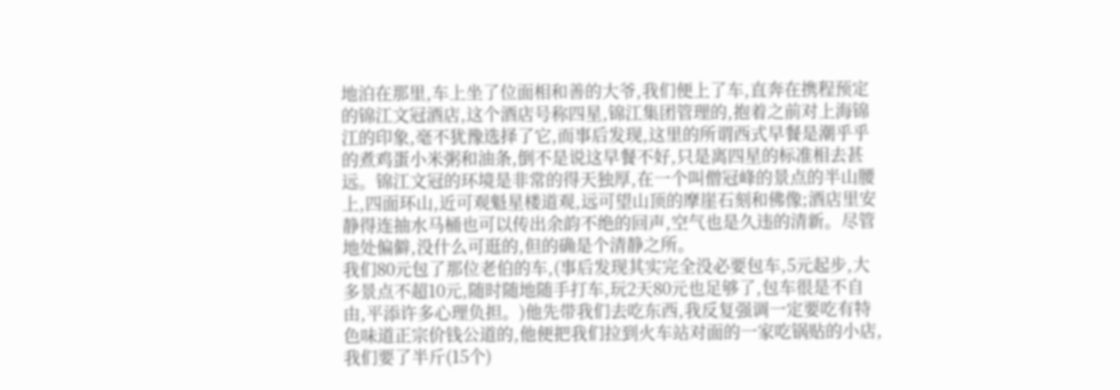地泊在那里,车上坐了位面相和善的大爷,我们便上了车,直奔在携程预定的锦江文冠酒店,这个酒店号称四星,锦江集团管理的,抱着之前对上海锦江的印象,毫不犹豫选择了它,而事后发现,这里的所谓西式早餐是潮乎乎的煮鸡蛋小米粥和油条,倒不是说这早餐不好,只是离四星的标准相去甚远。锦江文冠的环境是非常的得天独厚,在一个叫僧冠峰的景点的半山腰上,四面环山,近可观魁星楼道观,远可望山顶的摩崖石刻和佛像;酒店里安静得连抽水马桶也可以传出余韵不绝的回声,空气也是久违的清新。尽管地处偏僻,没什么可逛的,但的确是个清静之所。
我们80元包了那位老伯的车,(事后发现其实完全没必要包车,5元起步,大多景点不超10元,随时随地随手打车,玩2天80元也足够了,包车很是不自由,平添许多心理负担。)他先带我们去吃东西,我反复强调一定要吃有特色味道正宗价钱公道的,他便把我们拉到火车站对面的一家吃锅贴的小店,我们要了半斤(15个)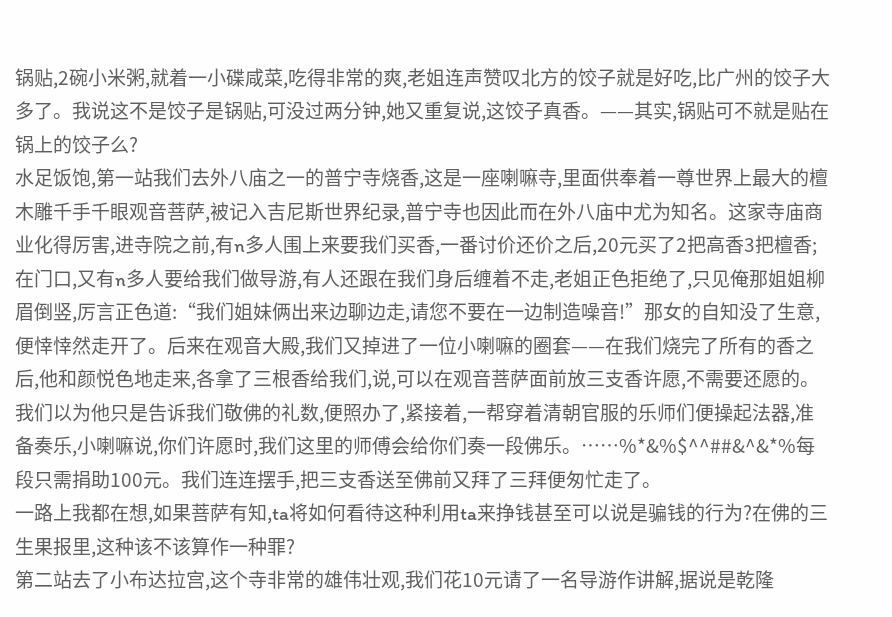锅贴,2碗小米粥,就着一小碟咸菜,吃得非常的爽,老姐连声赞叹北方的饺子就是好吃,比广州的饺子大多了。我说这不是饺子是锅贴,可没过两分钟,她又重复说,这饺子真香。——其实,锅贴可不就是贴在锅上的饺子么?
水足饭饱,第一站我们去外八庙之一的普宁寺烧香,这是一座喇嘛寺,里面供奉着一尊世界上最大的檀木雕千手千眼观音菩萨,被记入吉尼斯世界纪录,普宁寺也因此而在外八庙中尤为知名。这家寺庙商业化得厉害,进寺院之前,有n多人围上来要我们买香,一番讨价还价之后,20元买了2把高香3把檀香;在门口,又有n多人要给我们做导游,有人还跟在我们身后缠着不走,老姐正色拒绝了,只见俺那姐姐柳眉倒竖,厉言正色道:“我们姐妹俩出来边聊边走,请您不要在一边制造噪音!”那女的自知没了生意,便悻悻然走开了。后来在观音大殿,我们又掉进了一位小喇嘛的圈套——在我们烧完了所有的香之后,他和颜悦色地走来,各拿了三根香给我们,说,可以在观音菩萨面前放三支香许愿,不需要还愿的。我们以为他只是告诉我们敬佛的礼数,便照办了,紧接着,一帮穿着清朝官服的乐师们便操起法器,准备奏乐,小喇嘛说,你们许愿时,我们这里的师傅会给你们奏一段佛乐。……%*&%$^^##&^&*%每段只需捐助100元。我们连连摆手,把三支香送至佛前又拜了三拜便匆忙走了。
一路上我都在想,如果菩萨有知,ta将如何看待这种利用ta来挣钱甚至可以说是骗钱的行为?在佛的三生果报里,这种该不该算作一种罪?
第二站去了小布达拉宫,这个寺非常的雄伟壮观,我们花10元请了一名导游作讲解,据说是乾隆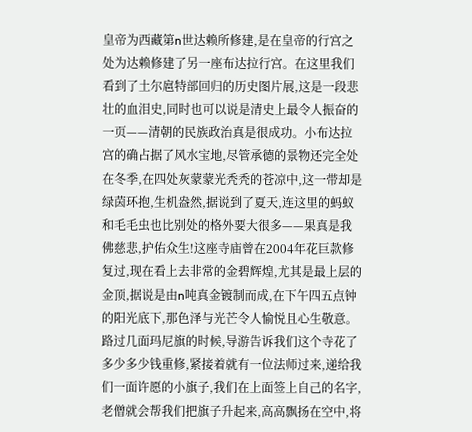皇帝为西藏第n世达赖所修建,是在皇帝的行宫之处为达赖修建了另一座布达拉行宫。在这里我们看到了土尔扈特部回归的历史图片展,这是一段悲壮的血泪史,同时也可以说是清史上最令人振奋的一页——清朝的民族政治真是很成功。小布达拉宫的确占据了风水宝地,尽管承德的景物还完全处在冬季,在四处灰蒙蒙光秃秃的苍凉中,这一带却是绿茵环抱,生机盎然,据说到了夏天,连这里的蚂蚁和毛毛虫也比别处的格外要大很多——果真是我佛慈悲,护佑众生!这座寺庙曾在2004年花巨款修复过,现在看上去非常的金碧辉煌,尤其是最上层的金顶,据说是由n吨真金镀制而成,在下午四五点钟的阳光底下,那色泽与光芒令人愉悦且心生敬意。路过几面玛尼旗的时候,导游告诉我们这个寺花了多少多少钱重修,紧接着就有一位法师过来,递给我们一面许愿的小旗子,我们在上面签上自己的名字,老僧就会帮我们把旗子升起来,高高飘扬在空中,将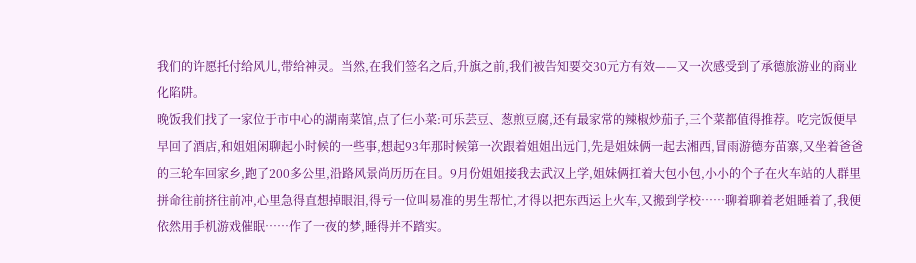我们的许愿托付给风儿,带给神灵。当然,在我们签名之后,升旗之前,我们被告知要交30元方有效——又一次感受到了承德旅游业的商业化陷阱。
晚饭我们找了一家位于市中心的湖南菜馆,点了仨小菜:可乐芸豆、葱煎豆腐,还有最家常的辣椒炒茄子,三个菜都值得推荐。吃完饭便早早回了酒店,和姐姐闲聊起小时候的一些事,想起93年那时候第一次跟着姐姐出远门,先是姐妹俩一起去湘西,冒雨游德夯苗寨,又坐着爸爸的三轮车回家乡,跑了200多公里,沿路风景尚历历在目。9月份姐姐接我去武汉上学,姐妹俩扛着大包小包,小小的个子在火车站的人群里拼命往前挤往前冲,心里急得直想掉眼泪,得亏一位叫易准的男生帮忙,才得以把东西运上火车,又搬到学校……聊着聊着老姐睡着了,我便依然用手机游戏催眠……作了一夜的梦,睡得并不踏实。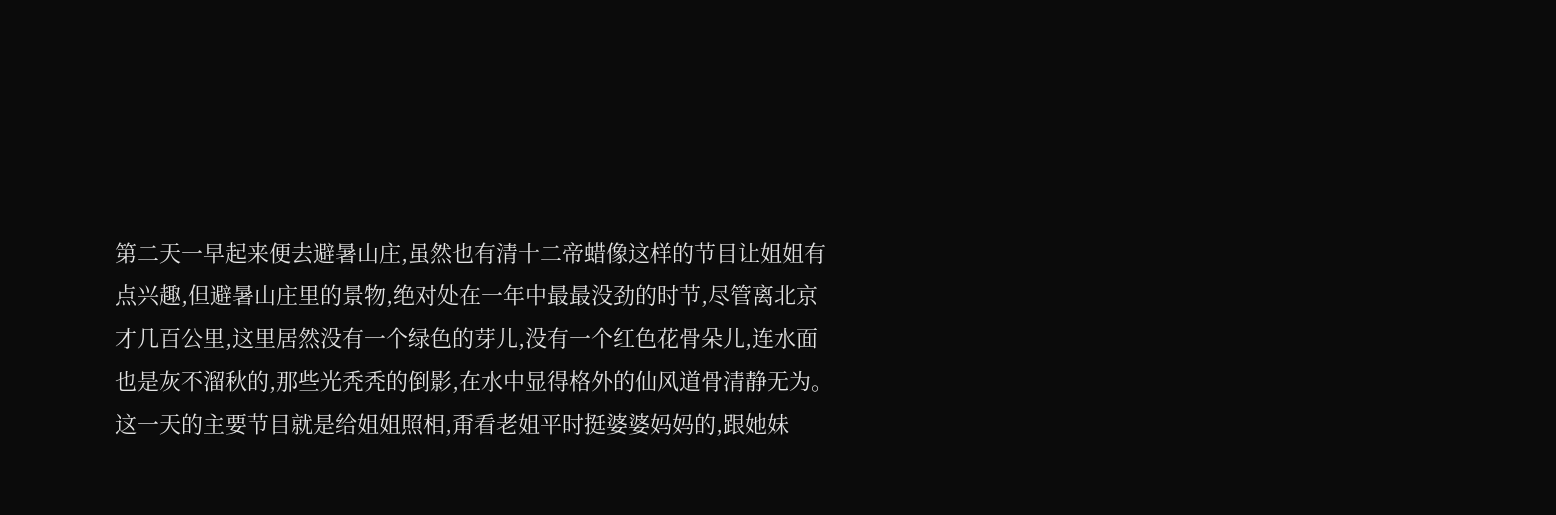第二天一早起来便去避暑山庄,虽然也有清十二帝蜡像这样的节目让姐姐有点兴趣,但避暑山庄里的景物,绝对处在一年中最最没劲的时节,尽管离北京才几百公里,这里居然没有一个绿色的芽儿,没有一个红色花骨朵儿,连水面也是灰不溜秋的,那些光秃秃的倒影,在水中显得格外的仙风道骨清静无为。这一天的主要节目就是给姐姐照相,甭看老姐平时挺婆婆妈妈的,跟她妹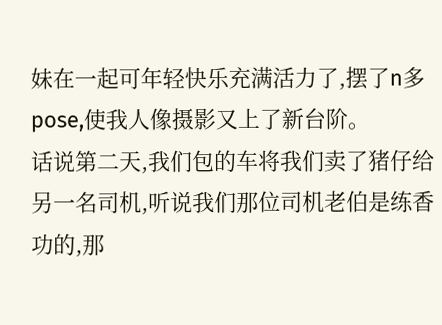妹在一起可年轻快乐充满活力了,摆了n多pose,使我人像摄影又上了新台阶。
话说第二天,我们包的车将我们卖了猪仔给另一名司机,听说我们那位司机老伯是练香功的,那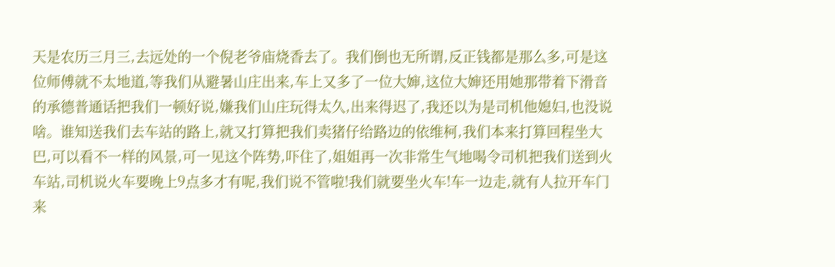天是农历三月三,去远处的一个倪老爷庙烧香去了。我们倒也无所谓,反正钱都是那么多,可是这位师傅就不太地道,等我们从避暑山庄出来,车上又多了一位大婶,这位大婶还用她那带着下滑音的承德普通话把我们一顿好说,嫌我们山庄玩得太久,出来得迟了,我还以为是司机他媳妇,也没说啥。谁知送我们去车站的路上,就又打算把我们卖猪仔给路边的依维柯,我们本来打算回程坐大巴,可以看不一样的风景,可一见这个阵势,吓住了,姐姐再一次非常生气地喝令司机把我们送到火车站,司机说火车要晚上9点多才有呢,我们说不管啦!我们就要坐火车!车一边走,就有人拉开车门来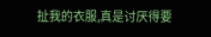扯我的衣服,真是讨厌得要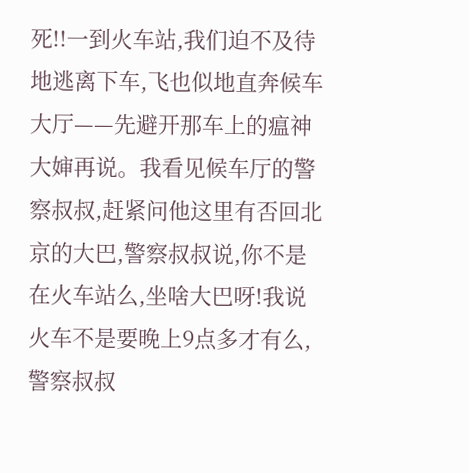死!!一到火车站,我们迫不及待地逃离下车,飞也似地直奔候车大厅——先避开那车上的瘟神大婶再说。我看见候车厅的警察叔叔,赶紧问他这里有否回北京的大巴,警察叔叔说,你不是在火车站么,坐啥大巴呀!我说火车不是要晚上9点多才有么,警察叔叔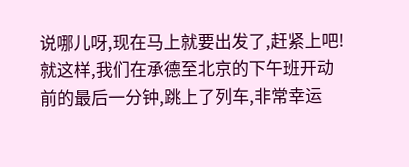说哪儿呀,现在马上就要出发了,赶紧上吧!就这样,我们在承德至北京的下午班开动前的最后一分钟,跳上了列车,非常幸运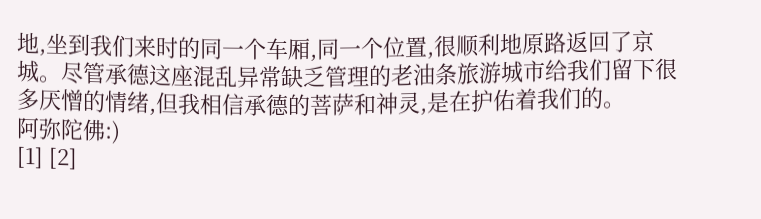地,坐到我们来时的同一个车厢,同一个位置,很顺利地原路返回了京城。尽管承德这座混乱异常缺乏管理的老油条旅游城市给我们留下很多厌憎的情绪,但我相信承德的菩萨和神灵,是在护佑着我们的。
阿弥陀佛:)
[1] [2]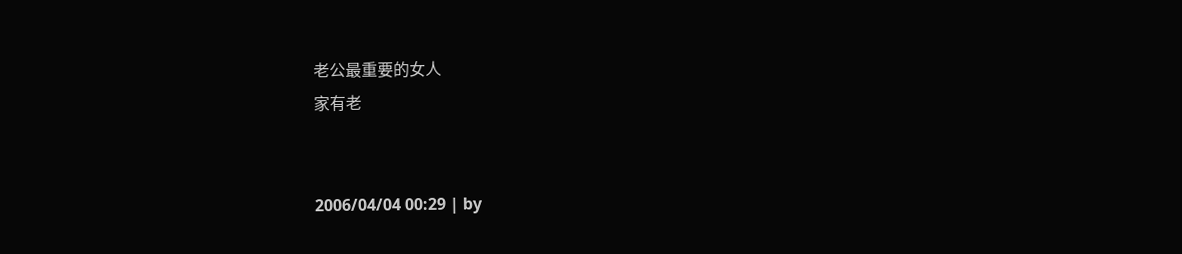老公最重要的女人
家有老


2006/04/04 00:29 | by